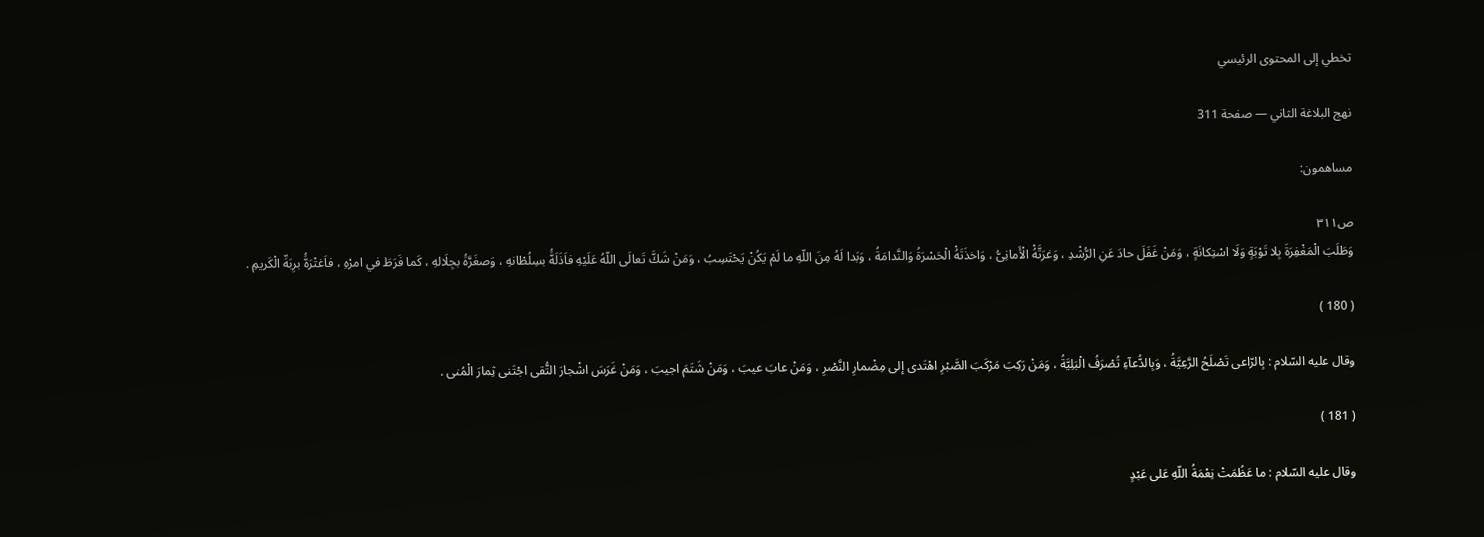تخطي إلى المحتوى الرئيسي

نهج البلاغة الثاني — صفحة 311

مساهمون:

ص٣١١
وَطَلَبَ الْمَغْفِرَةَ بِلا تَوْبَةٍ وَلَا اسْتِكانَةٍ ، وَمَنْ غَفَلَ حادَ عَنِ الرُّشْدِ ، وَغرَتَّهُْ الْأَمانِىُّ ، وَاخذَتَهُْ الْحَسْرَةُ وَالنَّدامَةُ ، وَبَدا لَهُ مِنَ اللّهِ ما لَمْ يَكُنْ يَحْتَسِبُ ، وَمَنْ شَكَّ تَعالَى اللّهُ عَلَيْهِ فاَذَلَهَُّ بسِلُطْانهِ ، وَصغَرَّهَُ بجِلَالهِ ، كَما فَرَطَ في امرْهِ ، فاَغتْرَهَُّ برِبَهِّ الْكَريمِ .

( 180 )

وقال عليه السّلام : بِالرّاعى تَصْلَحُ الرَّعِيَّةُ ، وَبِالدُّعآءِ تُصْرَفُ الْبَلِيَّةُ ، وَمَنْ رَكِبَ مَرْكَبَ الصَّبْرِ اهْتَدى إلى مِضْمارِ النَّصْرِ ، وَمَنْ عابَ عيبَ ، وَمَنْ شَتَمَ اجيبَ ، وَمَنْ غَرَسَ اشْجارَ التُّقى اجْتَنى ثِمارَ الْمُنى .

( 181 )

وقال عليه السّلام : ما عَظُمَتْ نِعْمَةُ اللّهِ عَلى عَبْدٍ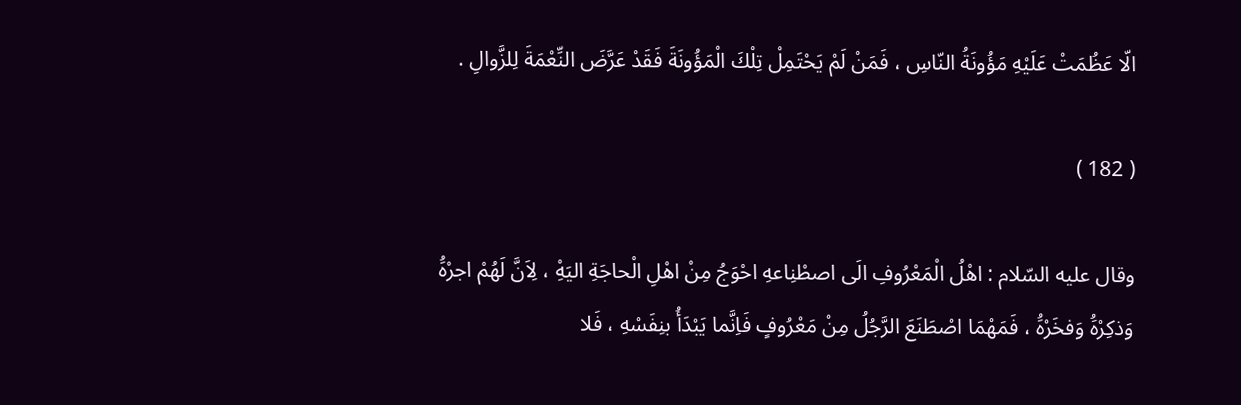الّا عَظُمَتْ عَلَيْهِ مَؤُونَةُ النّاسِ ، فَمَنْ لَمْ يَحْتَمِلْ تِلْكَ الْمَؤُونَةَ فَقَدْ عَرَّضَ النِّعْمَةَ لِلزَّوالِ .

( 182 )

وقال عليه السّلام : اهْلُ الْمَعْرُوفِ الَى اصطْنِاعهِ احْوَجُ مِنْ اهْلِ الْحاجَةِ اليَهِْ ، لِاَنَّ لَهُمْ اجرْهَُ وَذكِرْهَُ وَفخَرْهَُ ، فَمَهْمَا اصْطَنَعَ الرَّجُلُ مِنْ مَعْرُوفٍ فَاِنَّما يَبْدَأُ بنِفَسْهِ ، فَلا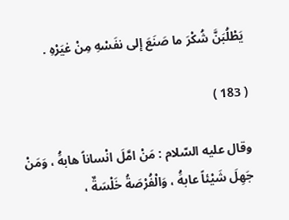يَطْلُبَنَّ شُكْرَ ما صَنَعَ إلى نفَسْهِ مِنْ غيَرْهِ .

( 183 )

وقال عليه السّلام : مَنْ امَّلَ انْساناً هابهَُ ، وَمَنْ جَهِلَ شَيْئاً عابهَُ ، وَالْفُرْصَةُ خَلْسَةٌ ،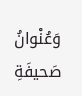وَعُنْوانُ صَحيفَةِ